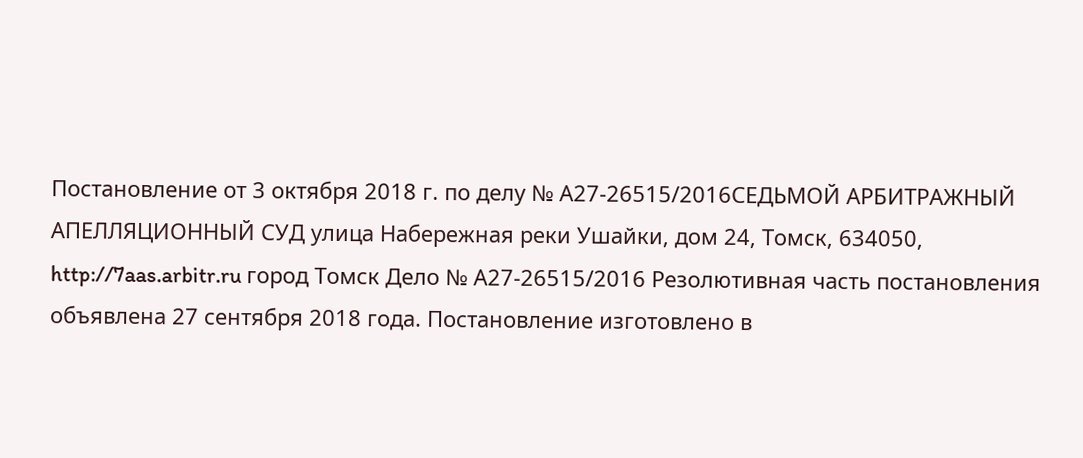Постановление от 3 октября 2018 г. по делу № А27-26515/2016СЕДЬМОЙ АРБИТРАЖНЫЙ АПЕЛЛЯЦИОННЫЙ СУД улица Набережная реки Ушайки, дом 24, Томск, 634050, http://7aas.arbitr.ru город Томск Дело № А27-26515/2016 Резолютивная часть постановления объявлена 27 сентября 2018 года. Постановление изготовлено в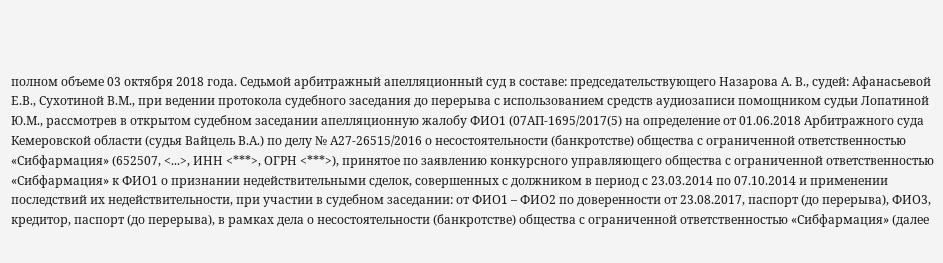полном объеме 03 октября 2018 года. Седьмой арбитражный апелляционный суд в составе: председательствующего Назарова А. В., судей: Афанасьевой Е.В., Сухотиной В.М., при ведении протокола судебного заседания до перерыва с использованием средств аудиозаписи помощником судьи Лопатиной Ю.М., рассмотрев в открытом судебном заседании апелляционную жалобу ФИО1 (07АП-1695/2017(5) на определение от 01.06.2018 Арбитражного суда Кемеровской области (судья Вайцель В.А.) по делу № А27-26515/2016 о несостоятельности (банкротстве) общества с ограниченной ответственностью «Сибфармация» (652507, <...>, ИНН <***>, ОГРН <***>), принятое по заявлению конкурсного управляющего общества с ограниченной ответственностью «Сибфармация» к ФИО1 о признании недействительными сделок, совершенных с должником в период с 23.03.2014 по 07.10.2014 и применении последствий их недействительности, при участии в судебном заседании: от ФИО1 – ФИО2 по доверенности от 23.08.2017, паспорт (до перерыва), ФИО3, кредитор, паспорт (до перерыва), в рамках дела о несостоятельности (банкротстве) общества с ограниченной ответственностью «Сибфармация» (далее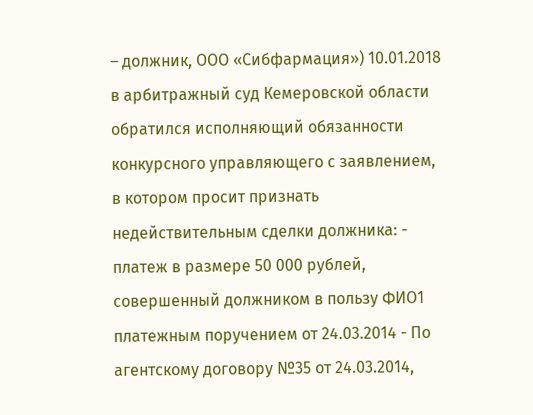– должник, ООО «Сибфармация») 10.01.2018 в арбитражный суд Кемеровской области обратился исполняющий обязанности конкурсного управляющего с заявлением, в котором просит признать недействительным сделки должника: - платеж в размере 50 000 рублей, совершенный должником в пользу ФИО1 платежным поручением от 24.03.2014 - По агентскому договору №35 от 24.03.2014,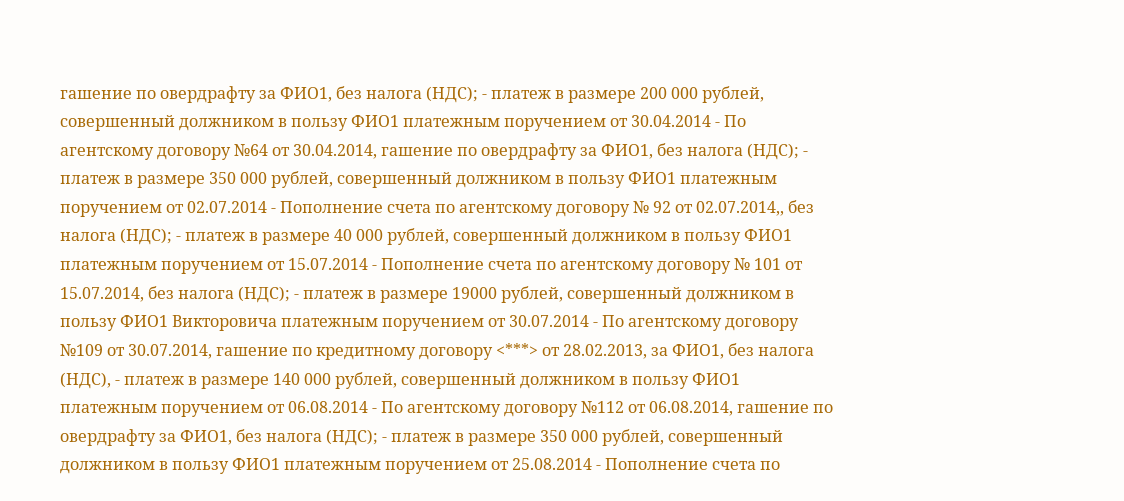гашение по овердрафту за ФИО1, без налога (НДС); - платеж в размере 200 000 рублей, совершенный должником в пользу ФИО1 платежным поручением от 30.04.2014 - По агентскому договору №64 от 30.04.2014, гашение по овердрафту за ФИО1, без налога (НДС); - платеж в размере 350 000 рублей, совершенный должником в пользу ФИО1 платежным поручением от 02.07.2014 - Пополнение счета по агентскому договору № 92 от 02.07.2014,, без налога (НДС); - платеж в размере 40 000 рублей, совершенный должником в пользу ФИО1 платежным поручением от 15.07.2014 - Пополнение счета по агентскому договору № 101 от 15.07.2014, без налога (НДС); - платеж в размере 19000 рублей, совершенный должником в пользу ФИО1 Викторовича платежным поручением от 30.07.2014 - По агентскому договору №109 от 30.07.2014, гашение по кредитному договору <***> от 28.02.2013, за ФИО1, без налога (НДС), - платеж в размере 140 000 рублей, совершенный должником в пользу ФИО1 платежным поручением от 06.08.2014 - По агентскому договору №112 от 06.08.2014, гашение по овердрафту за ФИО1, без налога (НДС); - платеж в размере 350 000 рублей, совершенный должником в пользу ФИО1 платежным поручением от 25.08.2014 - Пополнение счета по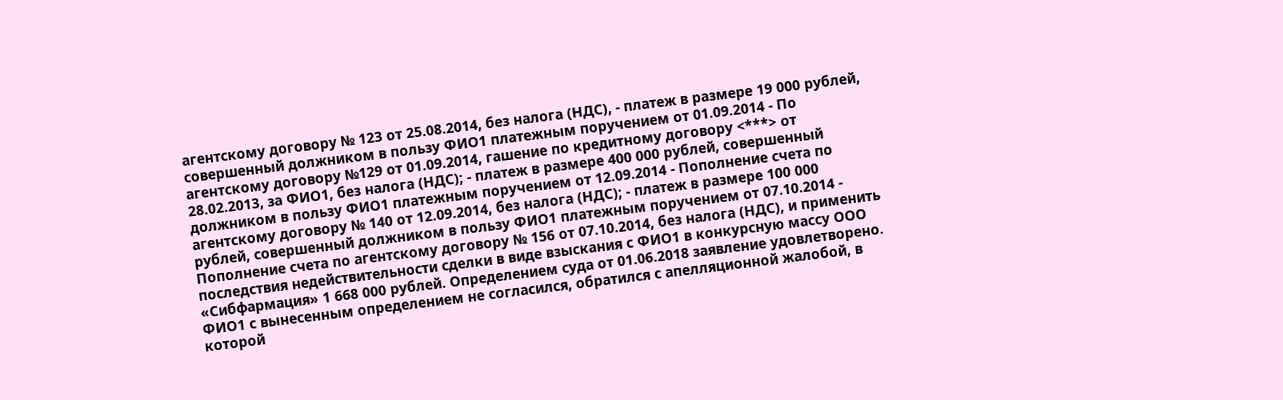агентскому договору № 123 от 25.08.2014, без налога (НДС), - платеж в размере 19 000 рублей, совершенный должником в пользу ФИО1 платежным поручением от 01.09.2014 - По агентскому договору №129 от 01.09.2014, гашение по кредитному договору <***> от 28.02.2013, за ФИО1, без налога (НДС); - платеж в размере 400 000 рублей, совершенный должником в пользу ФИО1 платежным поручением от 12.09.2014 - Пополнение счета по агентскому договору № 140 от 12.09.2014, без налога (НДС); - платеж в размере 100 000 рублей, совершенный должником в пользу ФИО1 платежным поручением от 07.10.2014 - Пополнение счета по агентскому договору № 156 от 07.10.2014, без налога (НДС), и применить последствия недействительности сделки в виде взыскания с ФИО1 в конкурсную массу ООО «Сибфармация» 1 668 000 рублей. Определением суда от 01.06.2018 заявление удовлетворено. ФИО1 с вынесенным определением не согласился, обратился с апелляционной жалобой, в которой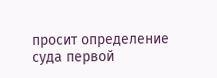просит определение суда первой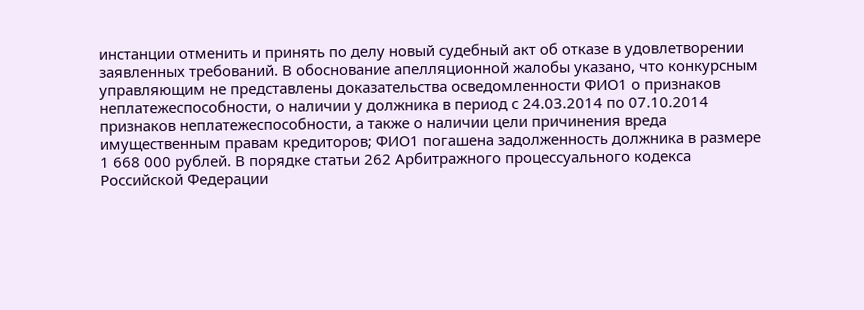инстанции отменить и принять по делу новый судебный акт об отказе в удовлетворении заявленных требований. В обоснование апелляционной жалобы указано, что конкурсным управляющим не представлены доказательства осведомленности ФИО1 о признаков неплатежеспособности, о наличии у должника в период с 24.03.2014 по 07.10.2014 признаков неплатежеспособности, а также о наличии цели причинения вреда имущественным правам кредиторов; ФИО1 погашена задолженность должника в размере 1 668 000 рублей. В порядке статьи 262 Арбитражного процессуального кодекса Российской Федерации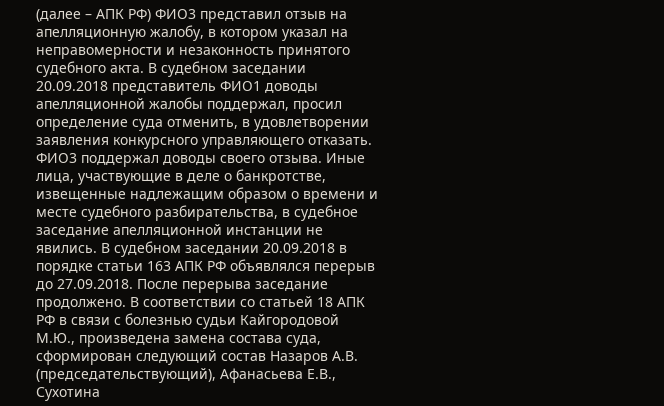(далее – АПК РФ) ФИО3 представил отзыв на апелляционную жалобу, в котором указал на неправомерности и незаконность принятого судебного акта. В судебном заседании 20.09.2018 представитель ФИО1 доводы апелляционной жалобы поддержал, просил определение суда отменить, в удовлетворении заявления конкурсного управляющего отказать. ФИО3 поддержал доводы своего отзыва. Иные лица, участвующие в деле о банкротстве, извещенные надлежащим образом о времени и месте судебного разбирательства, в судебное заседание апелляционной инстанции не явились. В судебном заседании 20.09.2018 в порядке статьи 163 АПК РФ объявлялся перерыв до 27.09.2018. После перерыва заседание продолжено. В соответствии со статьей 18 АПК РФ в связи с болезнью судьи Кайгородовой М.Ю., произведена замена состава суда, сформирован следующий состав Назаров А.В. (председательствующий), Афанасьева Е.В., Сухотина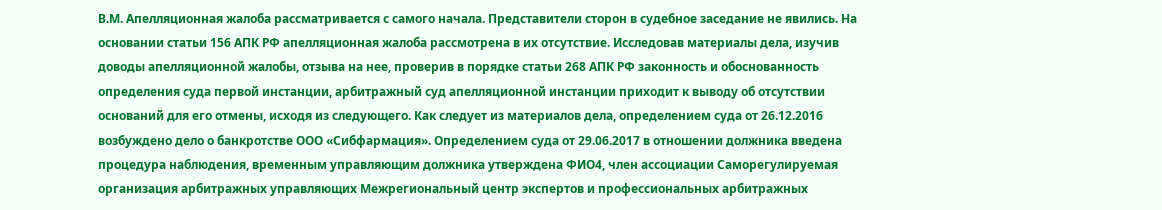В.М. Апелляционная жалоба рассматривается с самого начала. Представители сторон в судебное заседание не явились. На основании статьи 156 АПК РФ апелляционная жалоба рассмотрена в их отсутствие. Исследовав материалы дела, изучив доводы апелляционной жалобы, отзыва на нее, проверив в порядке статьи 268 АПК РФ законность и обоснованность определения суда первой инстанции, арбитражный суд апелляционной инстанции приходит к выводу об отсутствии оснований для его отмены, исходя из следующего. Как следует из материалов дела, определением суда от 26.12.2016 возбуждено дело о банкротстве ООО «Сибфармация». Определением суда от 29.06.2017 в отношении должника введена процедура наблюдения, временным управляющим должника утверждена ФИО4, член ассоциации Саморегулируемая организация арбитражных управляющих Межрегиональный центр экспертов и профессиональных арбитражных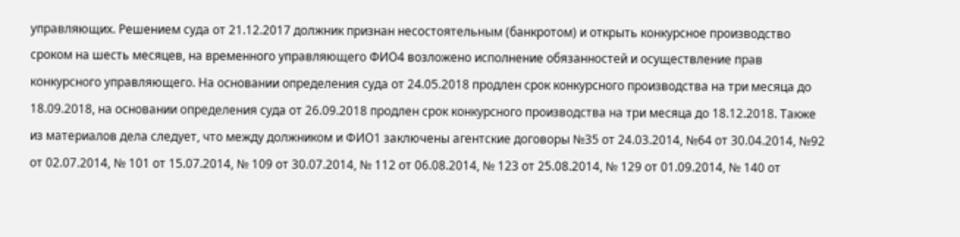управляющих. Решением суда от 21.12.2017 должник признан несостоятельным (банкротом) и открыть конкурсное производство сроком на шесть месяцев, на временного управляющего ФИО4 возложено исполнение обязанностей и осуществление прав конкурсного управляющего. На основании определения суда от 24.05.2018 продлен срок конкурсного производства на три месяца до 18.09.2018, на основании определения суда от 26.09.2018 продлен срок конкурсного производства на три месяца до 18.12.2018. Также из материалов дела следует, что между должником и ФИО1 заключены агентские договоры №35 от 24.03.2014, №64 от 30.04.2014, №92 от 02.07.2014, № 101 от 15.07.2014, № 109 от 30.07.2014, № 112 от 06.08.2014, № 123 от 25.08.2014, № 129 от 01.09.2014, № 140 от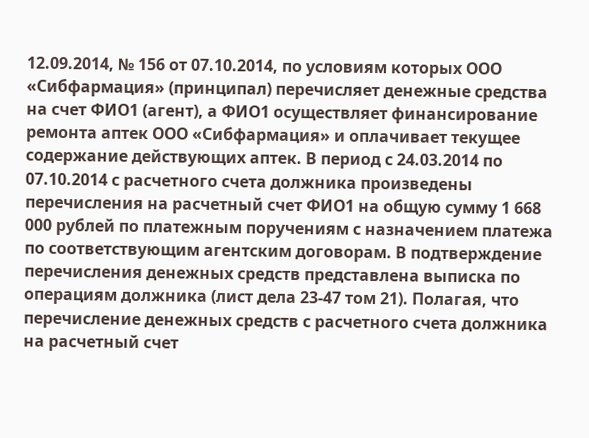12.09.2014, № 156 от 07.10.2014, по условиям которых ООО «Сибфармация» (принципал) перечисляет денежные средства на счет ФИО1 (агент), а ФИО1 осуществляет финансирование ремонта аптек ООО «Сибфармация» и оплачивает текущее содержание действующих аптек. В период с 24.03.2014 по 07.10.2014 с расчетного счета должника произведены перечисления на расчетный счет ФИО1 на общую сумму 1 668 000 рублей по платежным поручениям с назначением платежа по соответствующим агентским договорам. В подтверждение перечисления денежных средств представлена выписка по операциям должника (лист дела 23-47 том 21). Полагая, что перечисление денежных средств с расчетного счета должника на расчетный счет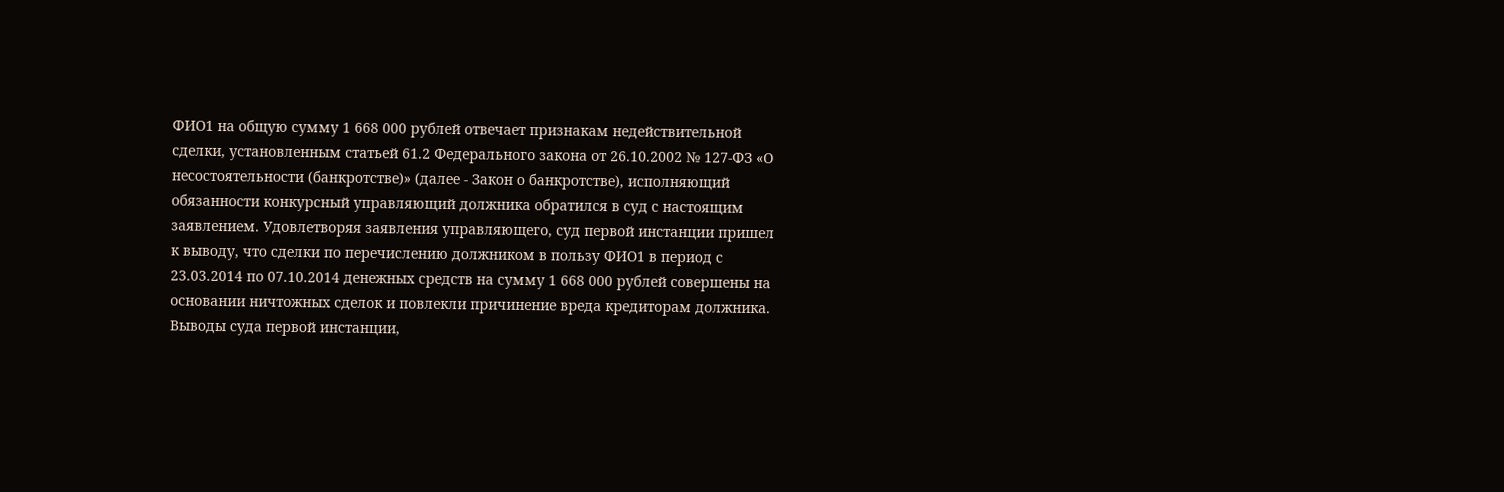ФИО1 на общую сумму 1 668 000 рублей отвечает признакам недействительной сделки, установленным статьей 61.2 Федерального закона от 26.10.2002 № 127-ФЗ «О несостоятельности (банкротстве)» (далее - Закон о банкротстве), исполняющий обязанности конкурсный управляющий должника обратился в суд с настоящим заявлением. Удовлетворяя заявления управляющего, суд первой инстанции пришел к выводу, что сделки по перечислению должником в пользу ФИО1 в период с 23.03.2014 по 07.10.2014 денежных средств на сумму 1 668 000 рублей совершены на основании ничтожных сделок и повлекли причинение вреда кредиторам должника. Выводы суда первой инстанции,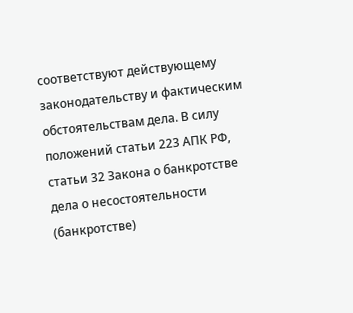соответствуют действующему законодательству и фактическим обстоятельствам дела. В силу положений статьи 223 АПК РФ, статьи 32 Закона о банкротстве дела о несостоятельности (банкротстве)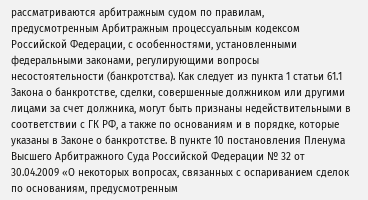рассматриваются арбитражным судом по правилам, предусмотренным Арбитражным процессуальным кодексом Российской Федерации, с особенностями, установленными федеральными законами, регулирующими вопросы несостоятельности (банкротства). Как следует из пункта 1 статьи 61.1 Закона о банкротстве, сделки, совершенные должником или другими лицами за счет должника, могут быть признаны недействительными в соответствии с ГК РФ, а также по основаниям и в порядке, которые указаны в Законе о банкротстве. В пункте 10 постановления Пленума Высшего Арбитражного Суда Российской Федерации № 32 от 30.04.2009 «О некоторых вопросах, связанных с оспариванием сделок по основаниям, предусмотренным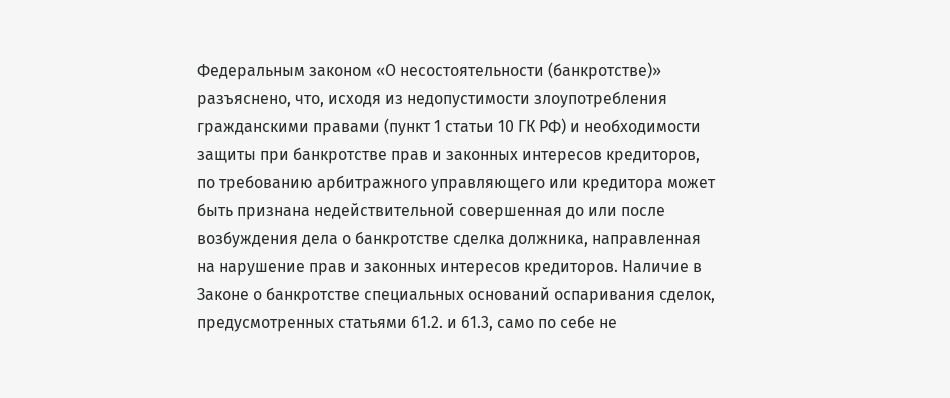Федеральным законом «О несостоятельности (банкротстве)» разъяснено, что, исходя из недопустимости злоупотребления гражданскими правами (пункт 1 статьи 10 ГК РФ) и необходимости защиты при банкротстве прав и законных интересов кредиторов, по требованию арбитражного управляющего или кредитора может быть признана недействительной совершенная до или после возбуждения дела о банкротстве сделка должника, направленная на нарушение прав и законных интересов кредиторов. Наличие в Законе о банкротстве специальных оснований оспаривания сделок, предусмотренных статьями 61.2. и 61.3, само по себе не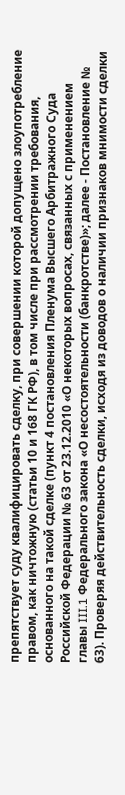препятствует суду квалифицировать сделку, при совершении которой допущено злоупотребление правом, как ничтожную (статьи 10 и 168 ГК РФ), в том числе при рассмотрении требования, основанного на такой сделке (пункт 4 постановления Пленума Высшего Арбитражного Суда Российской Федерации № 63 от 23.12.2010 «О некоторых вопросах, связанных с применением главы III.1 Федерального закона «О несостоятельности (банкротстве)»; далее - Постановление № 63). Проверяя действительность сделки, исходя из доводов о наличии признаков мнимости сделки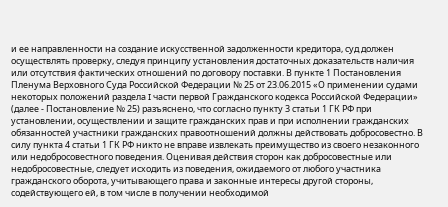и ее направленности на создание искусственной задолженности кредитора, суд должен осуществлять проверку, следуя принципу установления достаточных доказательств наличия или отсутствия фактических отношений по договору поставки. В пункте 1 Постановления Пленума Верховного Суда Российской Федерации № 25 от 23.06.2015 «О применении судами некоторых положений раздела I части первой Гражданского кодекса Российской Федерации» (далее - Постановление № 25) разъяснено, что согласно пункту 3 статьи 1 ГК РФ при установлении, осуществлении и защите гражданских прав и при исполнении гражданских обязанностей участники гражданских правоотношений должны действовать добросовестно. В силу пункта 4 статьи 1 ГК РФ никто не вправе извлекать преимущество из своего незаконного или недобросовестного поведения. Оценивая действия сторон как добросовестные или недобросовестные, следует исходить из поведения, ожидаемого от любого участника гражданского оборота, учитывающего права и законные интересы другой стороны, содействующего ей, в том числе в получении необходимой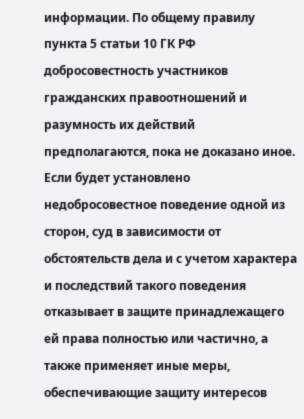информации. По общему правилу пункта 5 статьи 10 ГК РФ добросовестность участников гражданских правоотношений и разумность их действий предполагаются, пока не доказано иное. Если будет установлено недобросовестное поведение одной из сторон, суд в зависимости от обстоятельств дела и с учетом характера и последствий такого поведения отказывает в защите принадлежащего ей права полностью или частично, а также применяет иные меры, обеспечивающие защиту интересов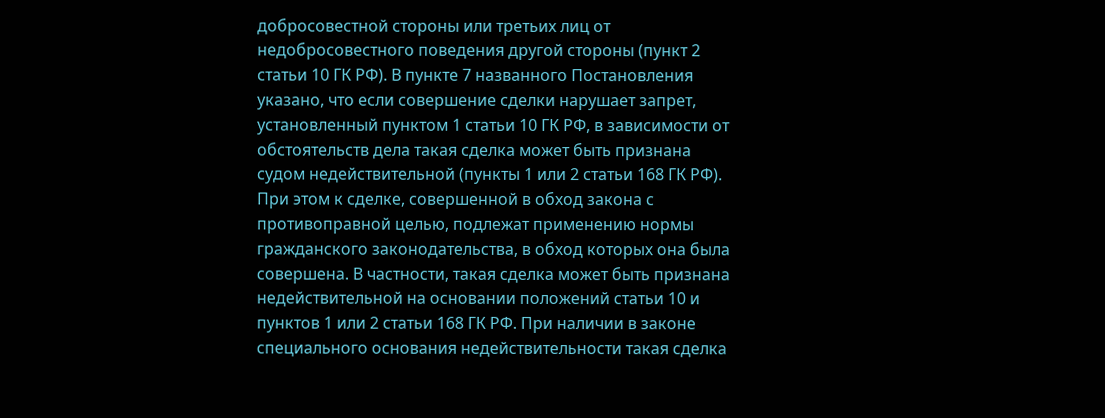добросовестной стороны или третьих лиц от недобросовестного поведения другой стороны (пункт 2 статьи 10 ГК РФ). В пункте 7 названного Постановления указано, что если совершение сделки нарушает запрет, установленный пунктом 1 статьи 10 ГК РФ, в зависимости от обстоятельств дела такая сделка может быть признана судом недействительной (пункты 1 или 2 статьи 168 ГК РФ). При этом к сделке, совершенной в обход закона с противоправной целью, подлежат применению нормы гражданского законодательства, в обход которых она была совершена. В частности, такая сделка может быть признана недействительной на основании положений статьи 10 и пунктов 1 или 2 статьи 168 ГК РФ. При наличии в законе специального основания недействительности такая сделка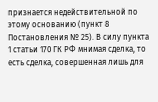признается недействительной по этому основанию (пункт 8 Постановления № 25). В силу пункта 1 статьи 170 ГК РФ мнимая сделка, то есть сделка, совершенная лишь для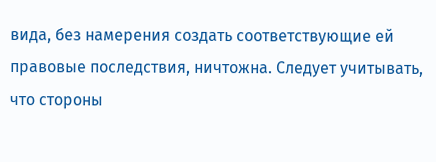вида, без намерения создать соответствующие ей правовые последствия, ничтожна. Следует учитывать, что стороны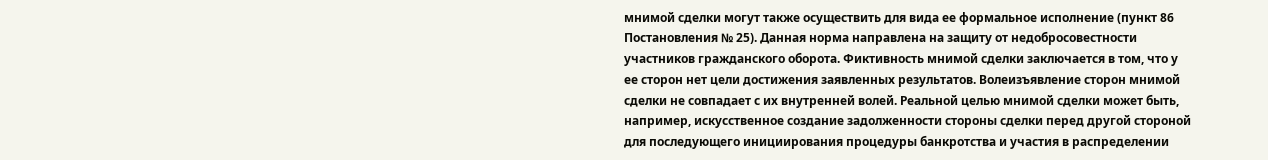мнимой сделки могут также осуществить для вида ее формальное исполнение (пункт 86 Постановления № 25). Данная норма направлена на защиту от недобросовестности участников гражданского оборота. Фиктивность мнимой сделки заключается в том, что у ее сторон нет цели достижения заявленных результатов. Волеизъявление сторон мнимой сделки не совпадает с их внутренней волей. Реальной целью мнимой сделки может быть, например, искусственное создание задолженности стороны сделки перед другой стороной для последующего инициирования процедуры банкротства и участия в распределении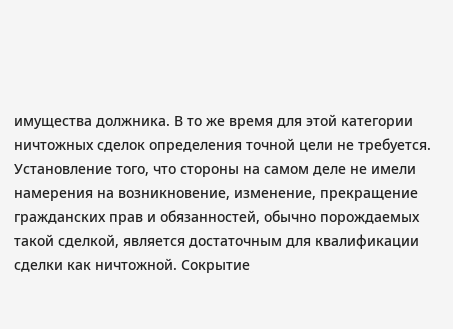имущества должника. В то же время для этой категории ничтожных сделок определения точной цели не требуется. Установление того, что стороны на самом деле не имели намерения на возникновение, изменение, прекращение гражданских прав и обязанностей, обычно порождаемых такой сделкой, является достаточным для квалификации сделки как ничтожной. Сокрытие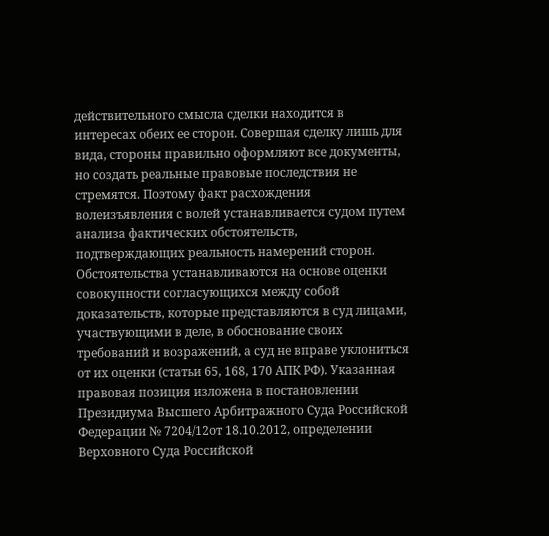действительного смысла сделки находится в интересах обеих ее сторон. Совершая сделку лишь для вида, стороны правильно оформляют все документы, но создать реальные правовые последствия не стремятся. Поэтому факт расхождения волеизъявления с волей устанавливается судом путем анализа фактических обстоятельств, подтверждающих реальность намерений сторон. Обстоятельства устанавливаются на основе оценки совокупности согласующихся между собой доказательств, которые представляются в суд лицами, участвующими в деле, в обоснование своих требований и возражений, а суд не вправе уклониться от их оценки (статьи 65, 168, 170 АПК РФ). Указанная правовая позиция изложена в постановлении Президиума Высшего Арбитражного Суда Российской Федерации № 7204/12от 18.10.2012, определении Верховного Суда Российской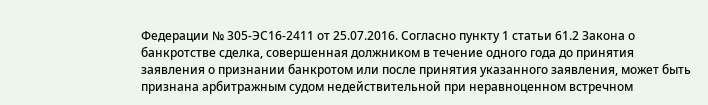Федерации № 305-ЭС16-2411 от 25.07.2016. Согласно пункту 1 статьи 61.2 Закона о банкротстве сделка, совершенная должником в течение одного года до принятия заявления о признании банкротом или после принятия указанного заявления, может быть признана арбитражным судом недействительной при неравноценном встречном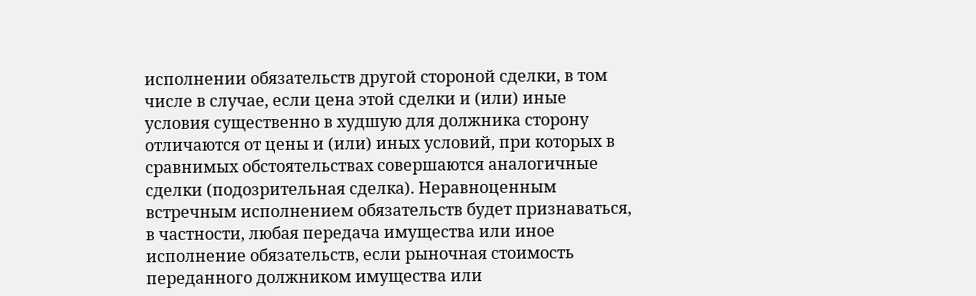исполнении обязательств другой стороной сделки, в том числе в случае, если цена этой сделки и (или) иные условия существенно в худшую для должника сторону отличаются от цены и (или) иных условий, при которых в сравнимых обстоятельствах совершаются аналогичные сделки (подозрительная сделка). Неравноценным встречным исполнением обязательств будет признаваться, в частности, любая передача имущества или иное исполнение обязательств, если рыночная стоимость переданного должником имущества или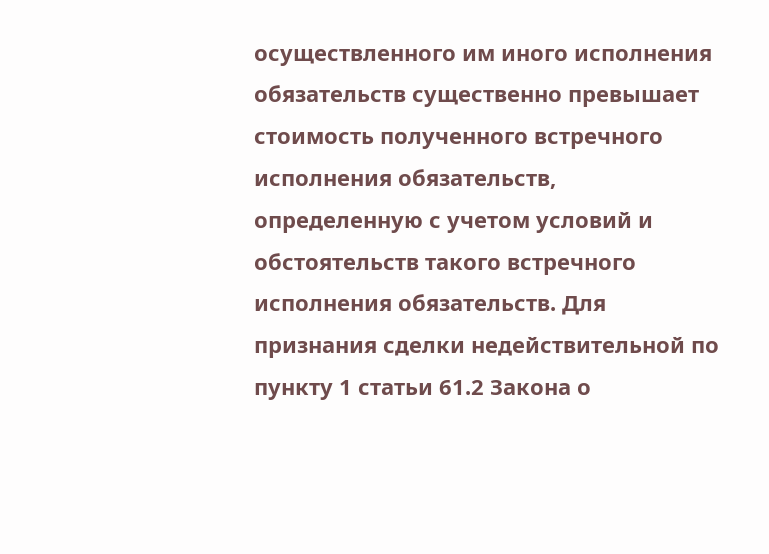осуществленного им иного исполнения обязательств существенно превышает стоимость полученного встречного исполнения обязательств, определенную с учетом условий и обстоятельств такого встречного исполнения обязательств. Для признания сделки недействительной по пункту 1 статьи 61.2 Закона о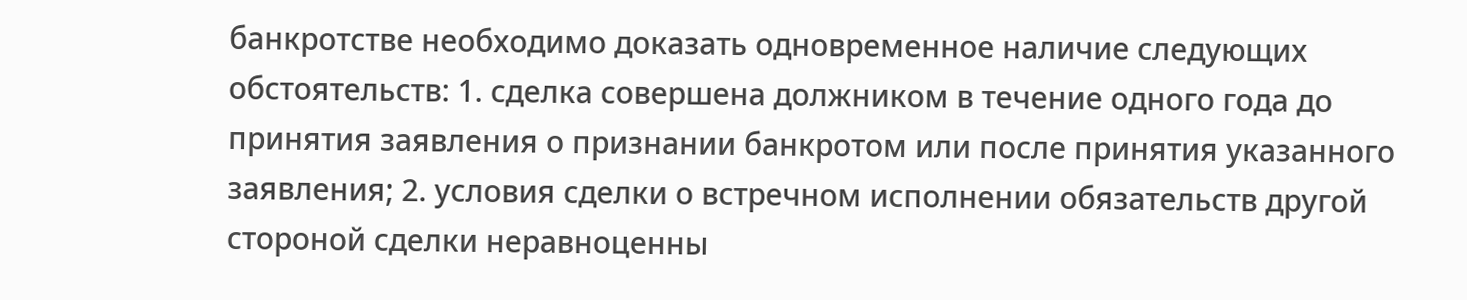банкротстве необходимо доказать одновременное наличие следующих обстоятельств: 1. сделка совершена должником в течение одного года до принятия заявления о признании банкротом или после принятия указанного заявления; 2. условия сделки о встречном исполнении обязательств другой стороной сделки неравноценны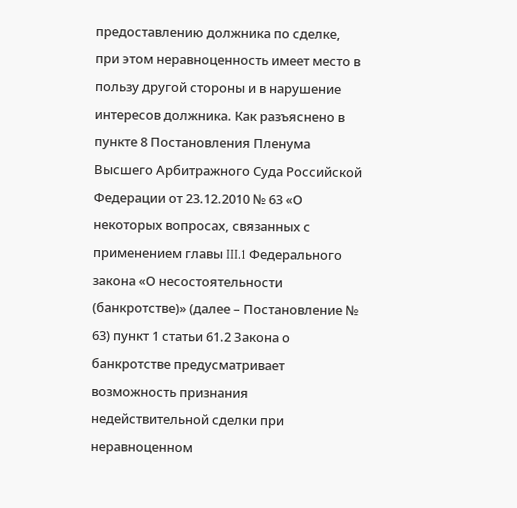предоставлению должника по сделке, при этом неравноценность имеет место в пользу другой стороны и в нарушение интересов должника. Как разъяснено в пункте 8 Постановления Пленума Высшего Арбитражного Суда Российской Федерации от 23.12.2010 № 63 «О некоторых вопросах, связанных с применением главы III.1 Федерального закона «О несостоятельности (банкротстве)» (далее – Постановление № 63) пункт 1 статьи 61.2 Закона о банкротстве предусматривает возможность признания недействительной сделки при неравноценном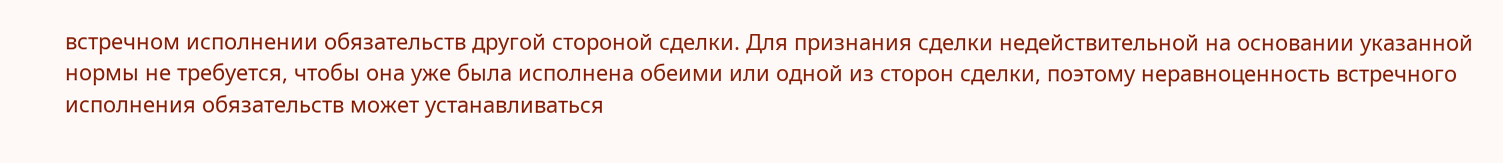встречном исполнении обязательств другой стороной сделки. Для признания сделки недействительной на основании указанной нормы не требуется, чтобы она уже была исполнена обеими или одной из сторон сделки, поэтому неравноценность встречного исполнения обязательств может устанавливаться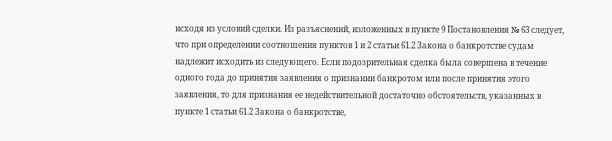исходя из условий сделки. Из разъяснений, изложенных в пункте 9 Постановления № 63 следует, что при определении соотношения пунктов 1 и 2 статьи 61.2 Закона о банкротстве судам надлежит исходить из следующего. Если подозрительная сделка была совершена в течение одного года до принятия заявления о признании банкротом или после принятия этого заявления, то для признания ее недействительной достаточно обстоятельств, указанных в пункте 1 статьи 61.2 Закона о банкротстве,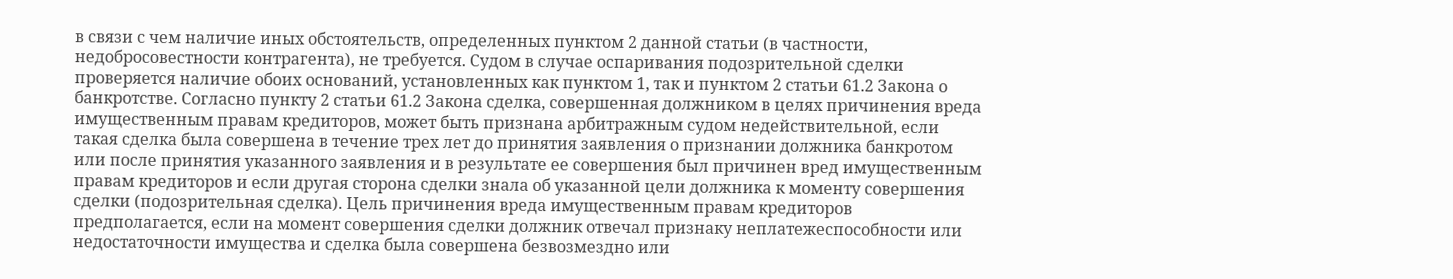в связи с чем наличие иных обстоятельств, определенных пунктом 2 данной статьи (в частности, недобросовестности контрагента), не требуется. Судом в случае оспаривания подозрительной сделки проверяется наличие обоих оснований, установленных как пунктом 1, так и пунктом 2 статьи 61.2 Закона о банкротстве. Согласно пункту 2 статьи 61.2 Закона сделка, совершенная должником в целях причинения вреда имущественным правам кредиторов, может быть признана арбитражным судом недействительной, если такая сделка была совершена в течение трех лет до принятия заявления о признании должника банкротом или после принятия указанного заявления и в результате ее совершения был причинен вред имущественным правам кредиторов и если другая сторона сделки знала об указанной цели должника к моменту совершения сделки (подозрительная сделка). Цель причинения вреда имущественным правам кредиторов предполагается, если на момент совершения сделки должник отвечал признаку неплатежеспособности или недостаточности имущества и сделка была совершена безвозмездно или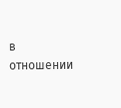в отношении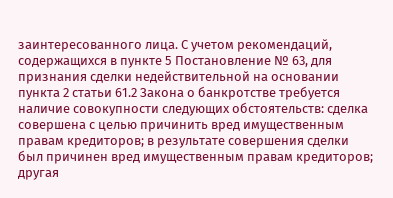заинтересованного лица. С учетом рекомендаций, содержащихся в пункте 5 Постановление № 63, для признания сделки недействительной на основании пункта 2 статьи 61.2 Закона о банкротстве требуется наличие совокупности следующих обстоятельств: сделка совершена с целью причинить вред имущественным правам кредиторов; в результате совершения сделки был причинен вред имущественным правам кредиторов; другая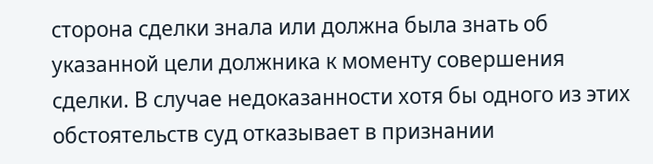сторона сделки знала или должна была знать об указанной цели должника к моменту совершения сделки. В случае недоказанности хотя бы одного из этих обстоятельств суд отказывает в признании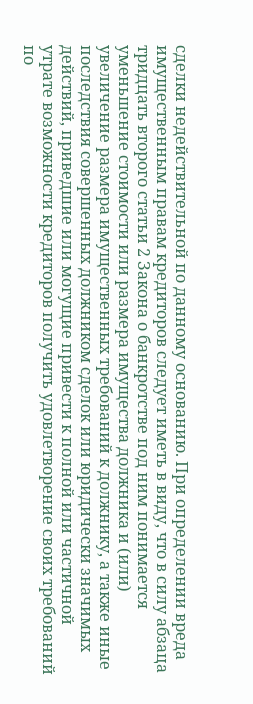сделки недействительной по данному основанию. При определении вреда имущественным правам кредиторов следует иметь в виду, что в силу абзаца тридцать второго статьи 2 Закона о банкротстве под ним понимается уменьшение стоимости или размера имущества должника и (или) увеличение размера имущественных требований к должнику, а также иные последствия совершенных должником сделок или юридически значимых действий, приведшие или могущие привести к полной или частичной утрате возможности кредиторов получить удовлетворение своих требований по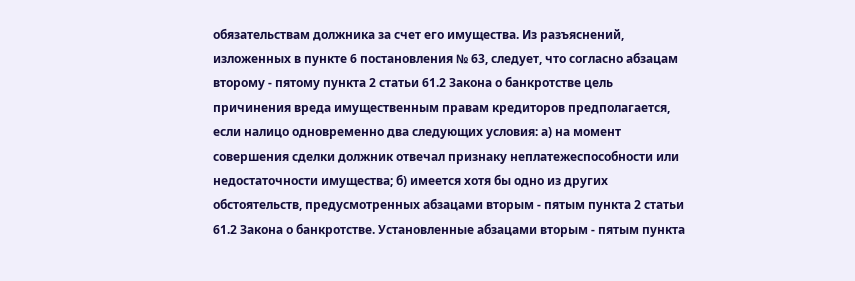обязательствам должника за счет его имущества. Из разъяснений, изложенных в пункте 6 постановления № 63, следует, что согласно абзацам второму - пятому пункта 2 статьи 61.2 Закона о банкротстве цель причинения вреда имущественным правам кредиторов предполагается, если налицо одновременно два следующих условия: а) на момент совершения сделки должник отвечал признаку неплатежеспособности или недостаточности имущества; б) имеется хотя бы одно из других обстоятельств, предусмотренных абзацами вторым - пятым пункта 2 статьи 61.2 Закона о банкротстве. Установленные абзацами вторым - пятым пункта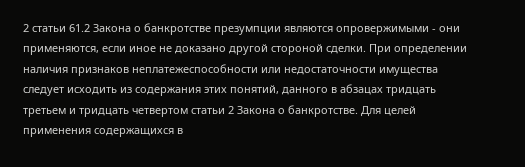2 статьи 61.2 Закона о банкротстве презумпции являются опровержимыми - они применяются, если иное не доказано другой стороной сделки. При определении наличия признаков неплатежеспособности или недостаточности имущества следует исходить из содержания этих понятий, данного в абзацах тридцать третьем и тридцать четвертом статьи 2 Закона о банкротстве. Для целей применения содержащихся в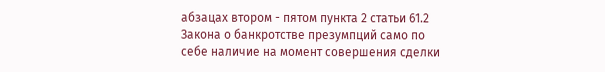абзацах втором - пятом пункта 2 статьи 61.2 Закона о банкротстве презумпций само по себе наличие на момент совершения сделки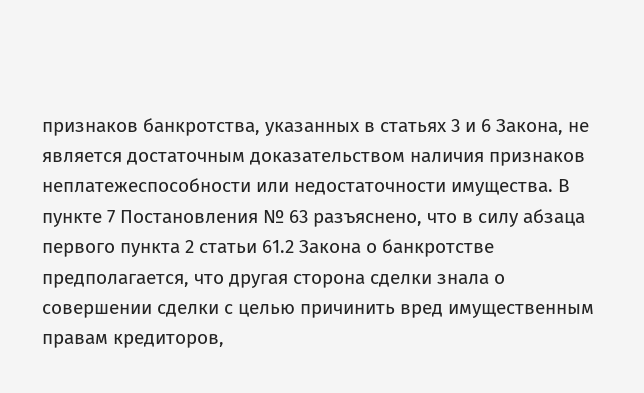признаков банкротства, указанных в статьях 3 и 6 Закона, не является достаточным доказательством наличия признаков неплатежеспособности или недостаточности имущества. В пункте 7 Постановления № 63 разъяснено, что в силу абзаца первого пункта 2 статьи 61.2 Закона о банкротстве предполагается, что другая сторона сделки знала о совершении сделки с целью причинить вред имущественным правам кредиторов,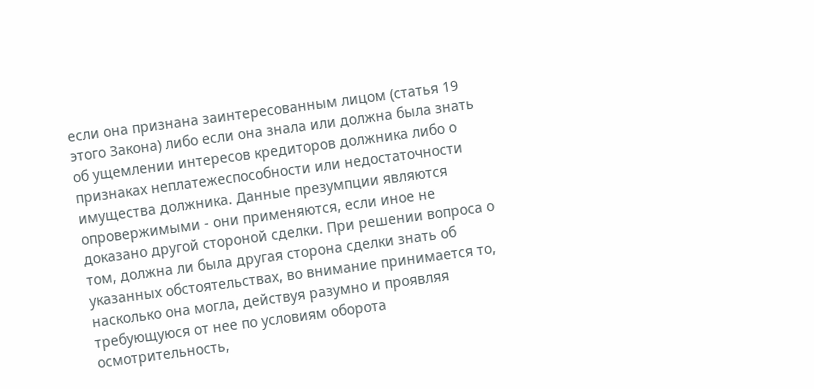если она признана заинтересованным лицом (статья 19 этого Закона) либо если она знала или должна была знать об ущемлении интересов кредиторов должника либо о признаках неплатежеспособности или недостаточности имущества должника. Данные презумпции являются опровержимыми - они применяются, если иное не доказано другой стороной сделки. При решении вопроса о том, должна ли была другая сторона сделки знать об указанных обстоятельствах, во внимание принимается то, насколько она могла, действуя разумно и проявляя требующуюся от нее по условиям оборота осмотрительность,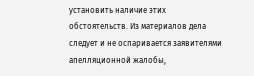установить наличие этих обстоятельств. Из материалов дела следует и не оспаривается заявителями апелляционной жалобы,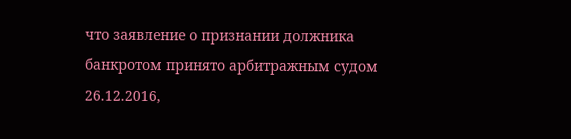что заявление о признании должника банкротом принято арбитражным судом 26.12.2016,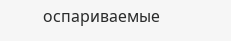оспариваемые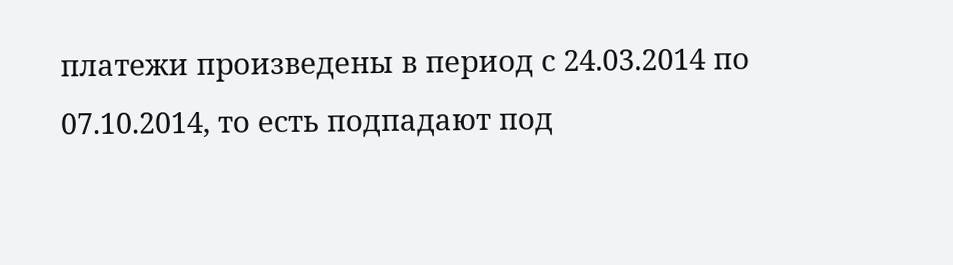платежи произведены в период с 24.03.2014 по 07.10.2014, то есть подпадают под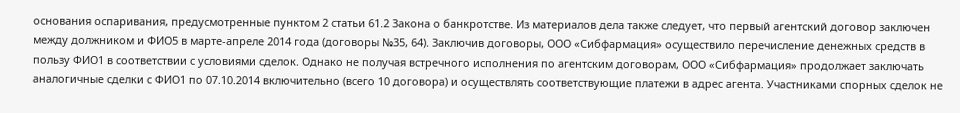основания оспаривания, предусмотренные пунктом 2 статьи 61.2 Закона о банкротстве. Из материалов дела также следует, что первый агентский договор заключен между должником и ФИО5 в марте-апреле 2014 года (договоры №35, 64). Заключив договоры, ООО «Сибфармация» осуществило перечисление денежных средств в пользу ФИО1 в соответствии с условиями сделок. Однако не получая встречного исполнения по агентским договорам, ООО «Сибфармация» продолжает заключать аналогичные сделки с ФИО1 по 07.10.2014 включительно (всего 10 договора) и осуществлять соответствующие платежи в адрес агента. Участниками спорных сделок не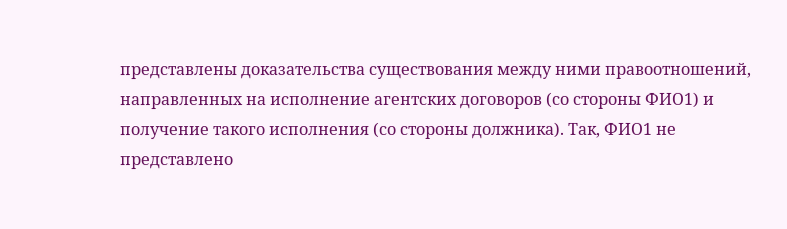представлены доказательства существования между ними правоотношений, направленных на исполнение агентских договоров (со стороны ФИО1) и получение такого исполнения (со стороны должника). Так, ФИО1 не представлено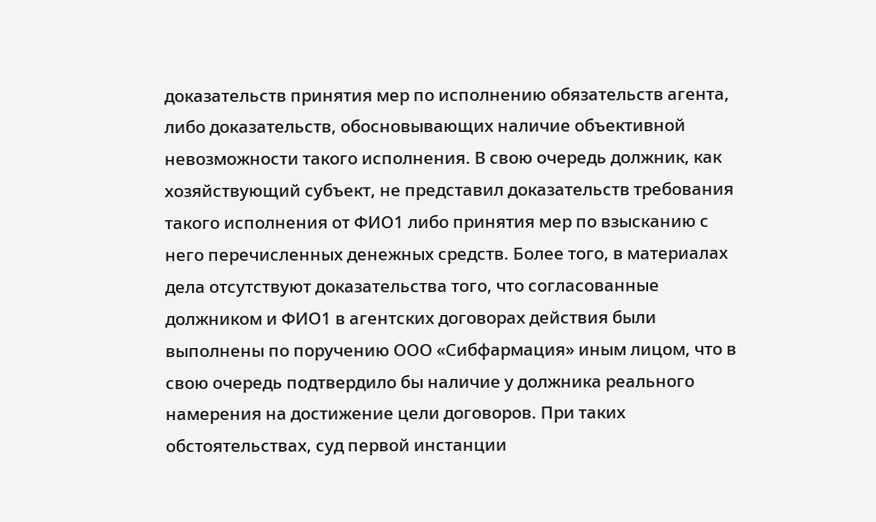доказательств принятия мер по исполнению обязательств агента, либо доказательств, обосновывающих наличие объективной невозможности такого исполнения. В свою очередь должник, как хозяйствующий субъект, не представил доказательств требования такого исполнения от ФИО1 либо принятия мер по взысканию с него перечисленных денежных средств. Более того, в материалах дела отсутствуют доказательства того, что согласованные должником и ФИО1 в агентских договорах действия были выполнены по поручению ООО «Сибфармация» иным лицом, что в свою очередь подтвердило бы наличие у должника реального намерения на достижение цели договоров. При таких обстоятельствах, суд первой инстанции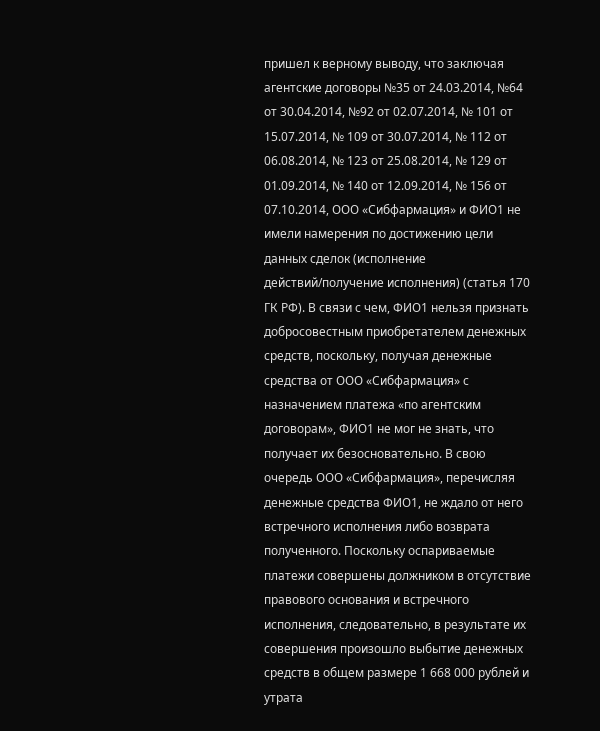пришел к верному выводу, что заключая агентские договоры №35 от 24.03.2014, №64 от 30.04.2014, №92 от 02.07.2014, № 101 от 15.07.2014, № 109 от 30.07.2014, № 112 от 06.08.2014, № 123 от 25.08.2014, № 129 от 01.09.2014, № 140 от 12.09.2014, № 156 от 07.10.2014, ООО «Сибфармация» и ФИО1 не имели намерения по достижению цели данных сделок (исполнение действий/получение исполнения) (статья 170 ГК РФ). В связи с чем, ФИО1 нельзя признать добросовестным приобретателем денежных средств, поскольку, получая денежные средства от ООО «Сибфармация» с назначением платежа «по агентским договорам», ФИО1 не мог не знать, что получает их безосновательно. В свою очередь ООО «Сибфармация», перечисляя денежные средства ФИО1, не ждало от него встречного исполнения либо возврата полученного. Поскольку оспариваемые платежи совершены должником в отсутствие правового основания и встречного исполнения, следовательно, в результате их совершения произошло выбытие денежных средств в общем размере 1 668 000 рублей и утрата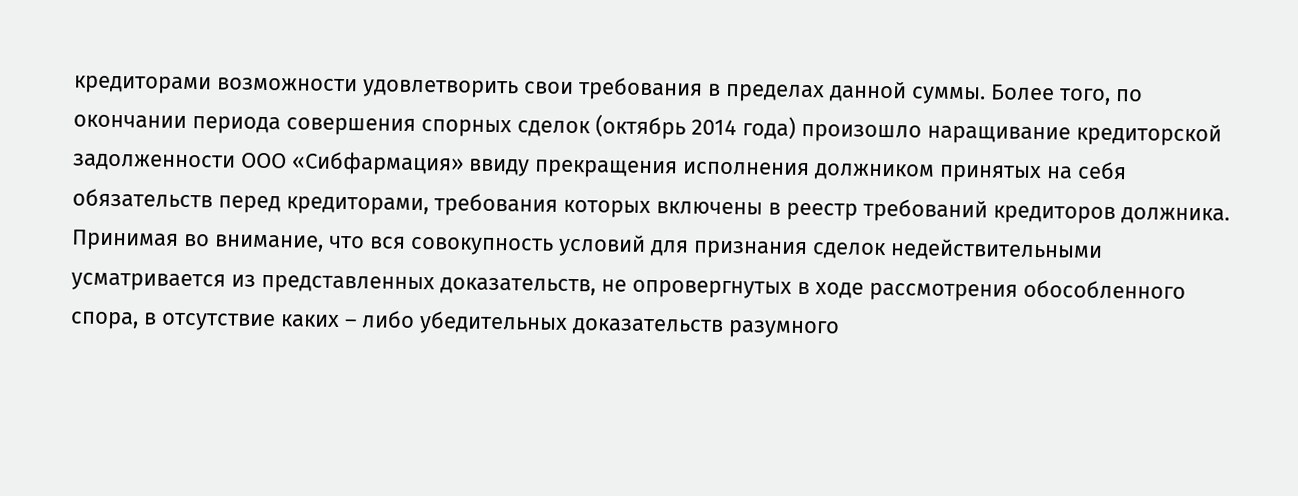кредиторами возможности удовлетворить свои требования в пределах данной суммы. Более того, по окончании периода совершения спорных сделок (октябрь 2014 года) произошло наращивание кредиторской задолженности ООО «Сибфармация» ввиду прекращения исполнения должником принятых на себя обязательств перед кредиторами, требования которых включены в реестр требований кредиторов должника. Принимая во внимание, что вся совокупность условий для признания сделок недействительными усматривается из представленных доказательств, не опровергнутых в ходе рассмотрения обособленного спора, в отсутствие каких – либо убедительных доказательств разумного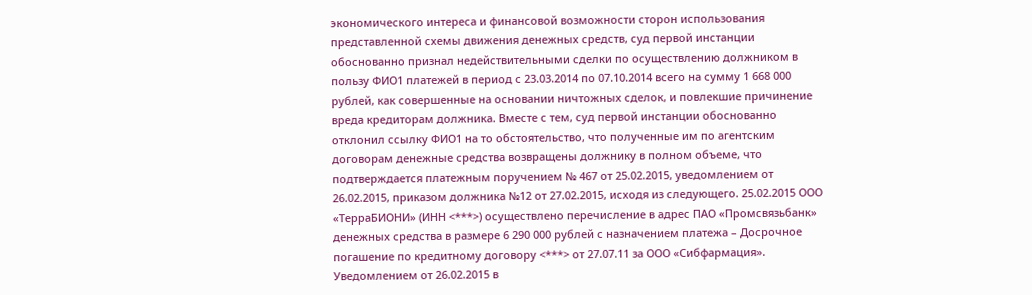экономического интереса и финансовой возможности сторон использования представленной схемы движения денежных средств, суд первой инстанции обоснованно признал недействительными сделки по осуществлению должником в пользу ФИО1 платежей в период с 23.03.2014 по 07.10.2014 всего на сумму 1 668 000 рублей, как совершенные на основании ничтожных сделок, и повлекшие причинение вреда кредиторам должника. Вместе с тем, суд первой инстанции обоснованно отклонил ссылку ФИО1 на то обстоятельство, что полученные им по агентским договорам денежные средства возвращены должнику в полном объеме, что подтверждается платежным поручением № 467 от 25.02.2015, уведомлением от 26.02.2015, приказом должника №12 от 27.02.2015, исходя из следующего. 25.02.2015 ООО «ТерраБИОНИ» (ИНН <***>) осуществлено перечисление в адрес ПАО «Промсвязьбанк» денежных средства в размере 6 290 000 рублей с назначением платежа – Досрочное погашение по кредитному договору <***> от 27.07.11 за ООО «Сибфармация». Уведомлением от 26.02.2015 в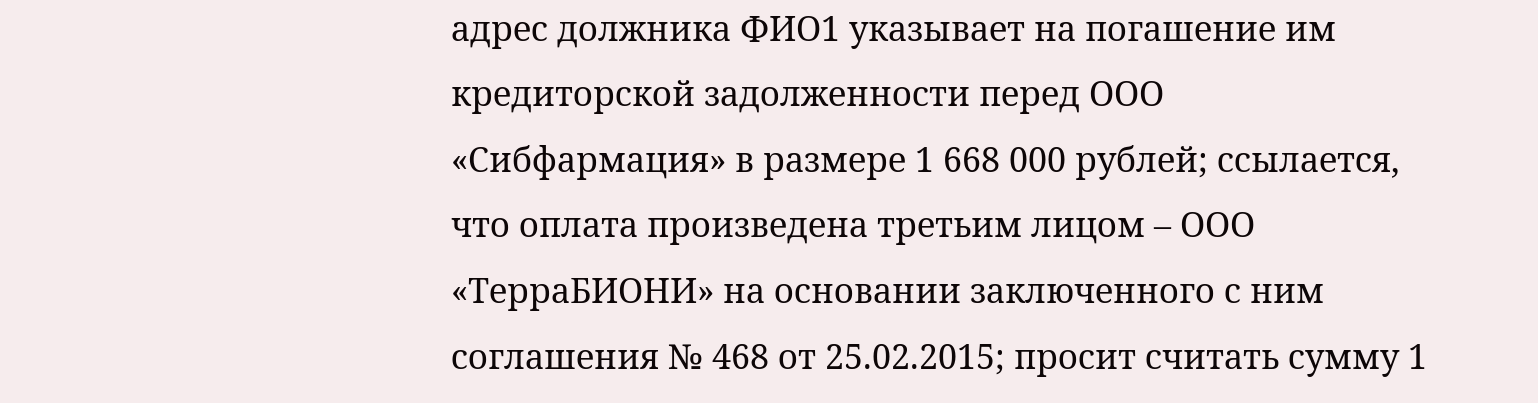адрес должника ФИО1 указывает на погашение им кредиторской задолженности перед ООО «Сибфармация» в размере 1 668 000 рублей; ссылается, что оплата произведена третьим лицом – ООО «ТерраБИОНИ» на основании заключенного с ним соглашения № 468 от 25.02.2015; просит считать сумму 1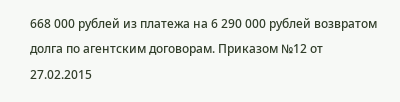668 000 рублей из платежа на 6 290 000 рублей возвратом долга по агентским договорам. Приказом №12 от 27.02.2015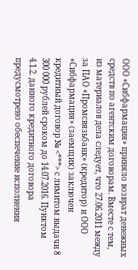ООО «Сибфармация» приняло возврат денежных средств по агентским договорам. Вместе с тем, из материалов дела следует, что 27.06.2011 между за ПАО «Промсвязьбанк» (кредитор) и ООО «Сибфармация» (заемщик) заключен кредитный договор № <***> с лимитом выдачи 8 300 000 рублей сроком до 14.07.2016. Пунктом 4.1.2. данного кредитного договора предусмотрено обеспечение исполнения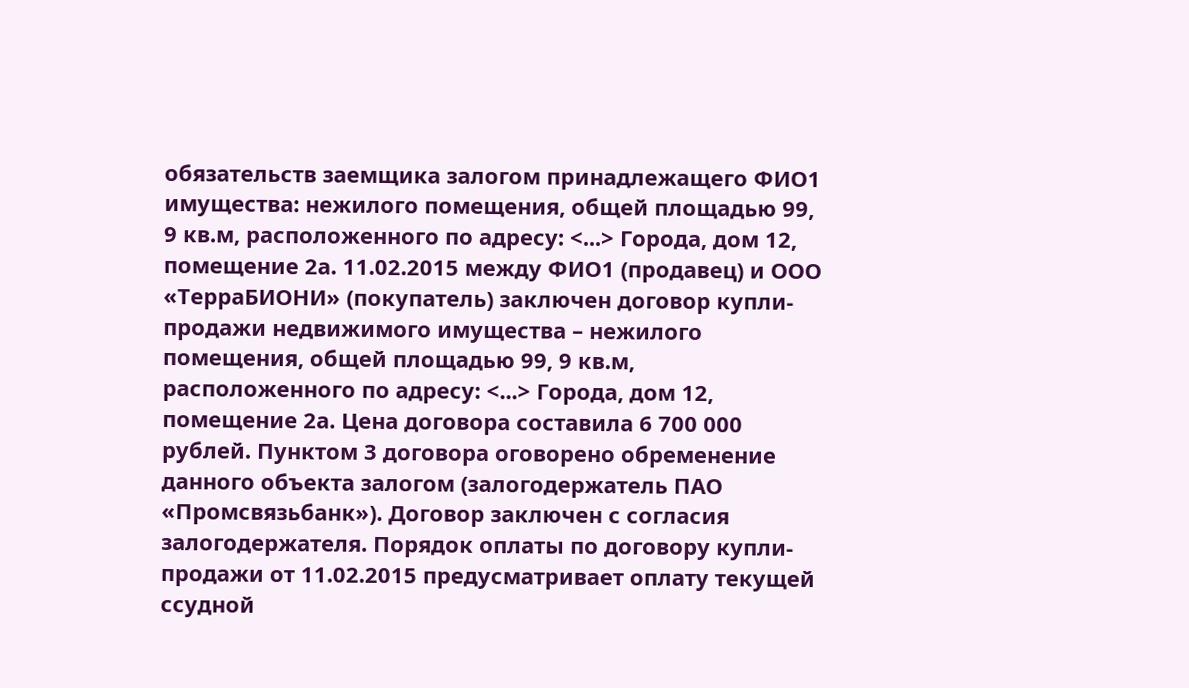обязательств заемщика залогом принадлежащего ФИО1 имущества: нежилого помещения, общей площадью 99, 9 кв.м, расположенного по адресу: <...> Города, дом 12, помещение 2а. 11.02.2015 между ФИО1 (продавец) и ООО «ТерраБИОНИ» (покупатель) заключен договор купли-продажи недвижимого имущества – нежилого помещения, общей площадью 99, 9 кв.м, расположенного по адресу: <...> Города, дом 12, помещение 2а. Цена договора составила 6 700 000 рублей. Пунктом 3 договора оговорено обременение данного объекта залогом (залогодержатель ПАО «Промсвязьбанк»). Договор заключен с согласия залогодержателя. Порядок оплаты по договору купли-продажи от 11.02.2015 предусматривает оплату текущей ссудной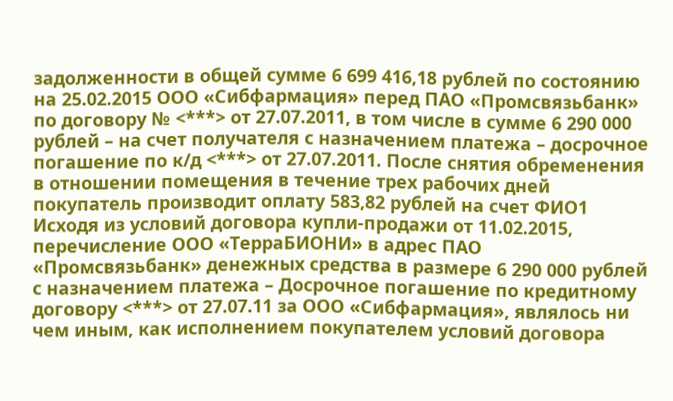задолженности в общей сумме 6 699 416,18 рублей по состоянию на 25.02.2015 ООО «Сибфармация» перед ПАО «Промсвязьбанк» по договору № <***> от 27.07.2011, в том числе в сумме 6 290 000 рублей – на счет получателя с назначением платежа – досрочное погашение по к/д <***> от 27.07.2011. После снятия обременения в отношении помещения в течение трех рабочих дней покупатель производит оплату 583,82 рублей на счет ФИО1 Исходя из условий договора купли-продажи от 11.02.2015, перечисление ООО «ТерраБИОНИ» в адрес ПАО «Промсвязьбанк» денежных средства в размере 6 290 000 рублей с назначением платежа – Досрочное погашение по кредитному договору <***> от 27.07.11 за ООО «Сибфармация», являлось ни чем иным, как исполнением покупателем условий договора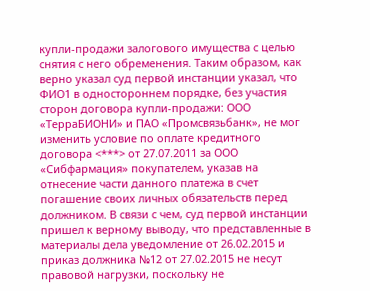купли-продажи залогового имущества с целью снятия с него обременения. Таким образом, как верно указал суд первой инстанции указал, что ФИО1 в одностороннем порядке, без участия сторон договора купли-продажи: ООО «ТерраБИОНИ» и ПАО «Промсвязьбанк», не мог изменить условие по оплате кредитного договора <***> от 27.07.2011 за ООО «Сибфармация» покупателем, указав на отнесение части данного платежа в счет погашение своих личных обязательств перед должником. В связи с чем, суд первой инстанции пришел к верному выводу, что представленные в материалы дела уведомление от 26.02.2015 и приказ должника №12 от 27.02.2015 не несут правовой нагрузки, поскольку не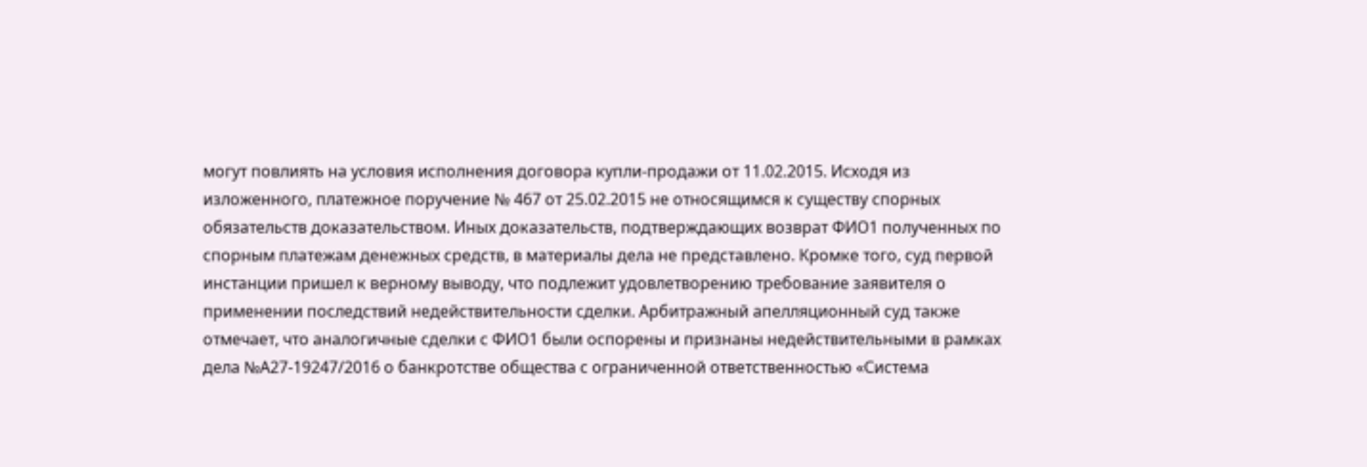могут повлиять на условия исполнения договора купли-продажи от 11.02.2015. Исходя из изложенного, платежное поручение № 467 от 25.02.2015 не относящимся к существу спорных обязательств доказательством. Иных доказательств, подтверждающих возврат ФИО1 полученных по спорным платежам денежных средств, в материалы дела не представлено. Кромке того, суд первой инстанции пришел к верному выводу, что подлежит удовлетворению требование заявителя о применении последствий недействительности сделки. Арбитражный апелляционный суд также отмечает, что аналогичные сделки с ФИО1 были оспорены и признаны недействительными в рамках дела №А27-19247/2016 о банкротстве общества с ограниченной ответственностью «Система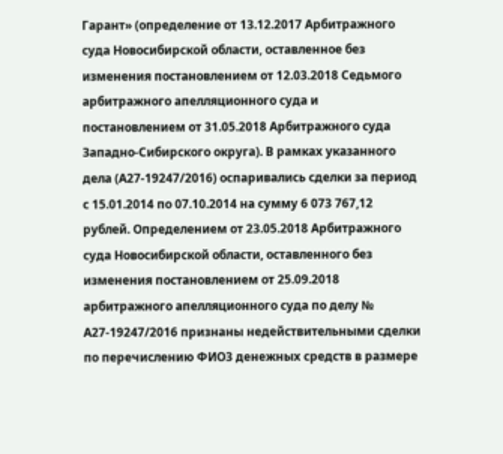Гарант» (определение от 13.12.2017 Арбитражного суда Новосибирской области, оставленное без изменения постановлением от 12.03.2018 Седьмого арбитражного апелляционного суда и постановлением от 31.05.2018 Арбитражного суда Западно-Сибирского округа). В рамках указанного дела (А27-19247/2016) оспаривались сделки за период с 15.01.2014 по 07.10.2014 на сумму 6 073 767,12 рублей. Определением от 23.05.2018 Арбитражного суда Новосибирской области, оставленного без изменения постановлением от 25.09.2018 арбитражного апелляционного суда по делу № А27-19247/2016 признаны недействительными сделки по перечислению ФИО3 денежных средств в размере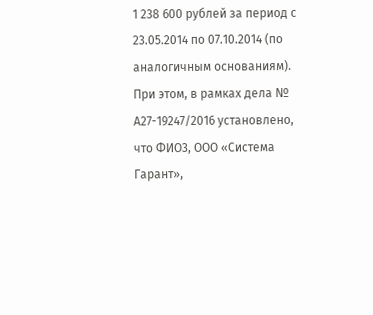1 238 600 рублей за период с 23.05.2014 по 07.10.2014 (по аналогичным основаниям). При этом, в рамках дела № А27-19247/2016 установлено, что ФИО3, ООО «Система Гарант»,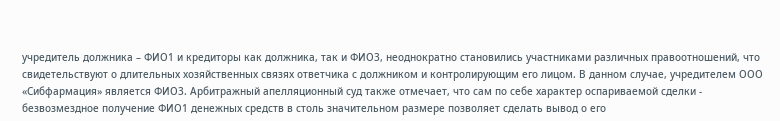учредитель должника – ФИО1 и кредиторы как должника, так и ФИО3, неоднократно становились участниками различных правоотношений, что свидетельствуют о длительных хозяйственных связях ответчика с должником и контролирующим его лицом. В данном случае, учредителем ООО «Сибфармация» является ФИО3. Арбитражный апелляционный суд также отмечает, что сам по себе характер оспариваемой сделки - безвозмездное получение ФИО1 денежных средств в столь значительном размере позволяет сделать вывод о его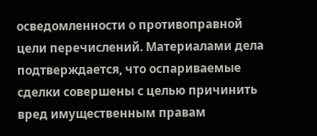осведомленности о противоправной цели перечислений. Материалами дела подтверждается, что оспариваемые сделки совершены с целью причинить вред имущественным правам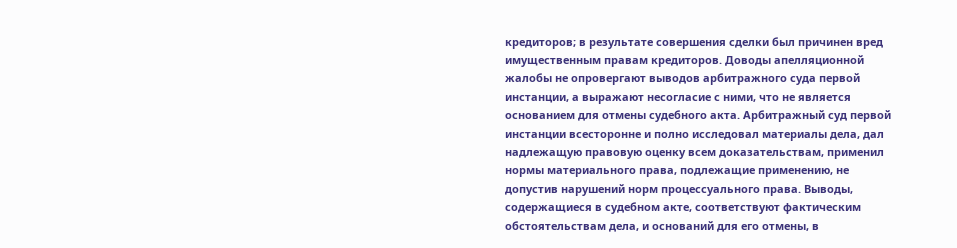кредиторов; в результате совершения сделки был причинен вред имущественным правам кредиторов. Доводы апелляционной жалобы не опровергают выводов арбитражного суда первой инстанции, а выражают несогласие с ними, что не является основанием для отмены судебного акта. Арбитражный суд первой инстанции всесторонне и полно исследовал материалы дела, дал надлежащую правовую оценку всем доказательствам, применил нормы материального права, подлежащие применению, не допустив нарушений норм процессуального права. Выводы, содержащиеся в судебном акте, соответствуют фактическим обстоятельствам дела, и оснований для его отмены, в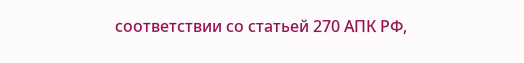соответствии со статьей 270 АПК РФ,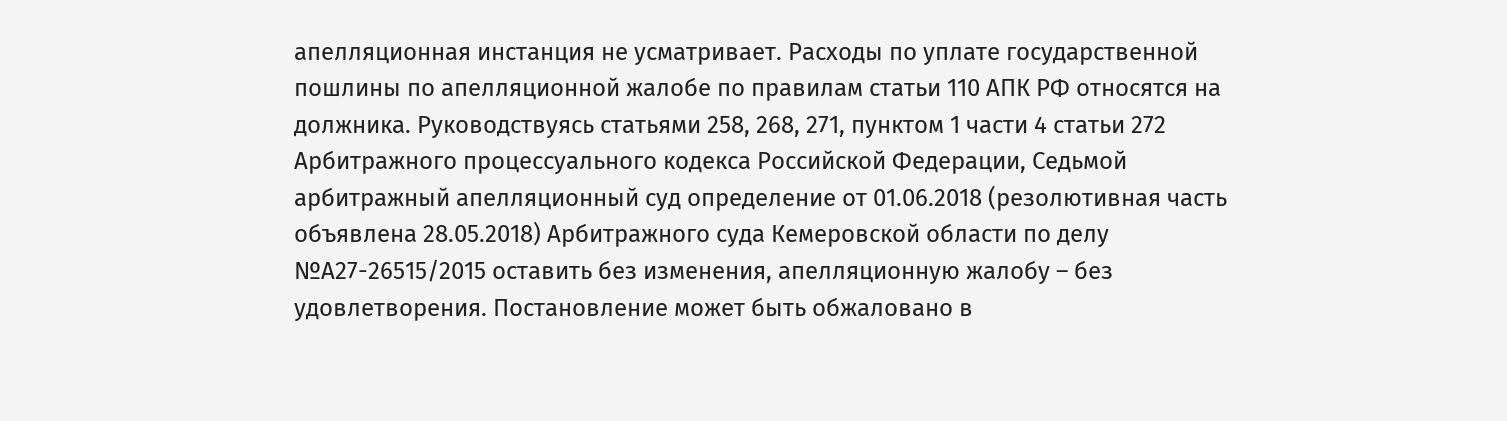апелляционная инстанция не усматривает. Расходы по уплате государственной пошлины по апелляционной жалобе по правилам статьи 110 АПК РФ относятся на должника. Руководствуясь статьями 258, 268, 271, пунктом 1 части 4 статьи 272 Арбитражного процессуального кодекса Российской Федерации, Седьмой арбитражный апелляционный суд определение от 01.06.2018 (резолютивная часть объявлена 28.05.2018) Арбитражного суда Кемеровской области по делу №А27-26515/2015 оставить без изменения, апелляционную жалобу – без удовлетворения. Постановление может быть обжаловано в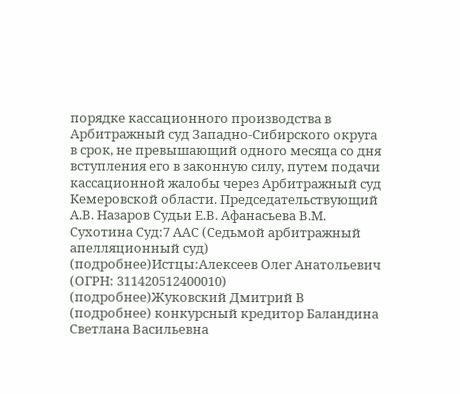порядке кассационного производства в Арбитражный суд Западно-Сибирского округа в срок, не превышающий одного месяца со дня вступления его в законную силу, путем подачи кассационной жалобы через Арбитражный суд Кемеровской области. Председательствующий А.В. Назаров Судьи Е.В. Афанасьева В.М. Сухотина Суд:7 ААС (Седьмой арбитражный апелляционный суд) (подробнее)Истцы:Алексеев Олег Анатольевич (ОГРН: 311420512400010) (подробнее)Жуковский Дмитрий В (подробнее) конкурсный кредитор Баландина Светлана Васильевна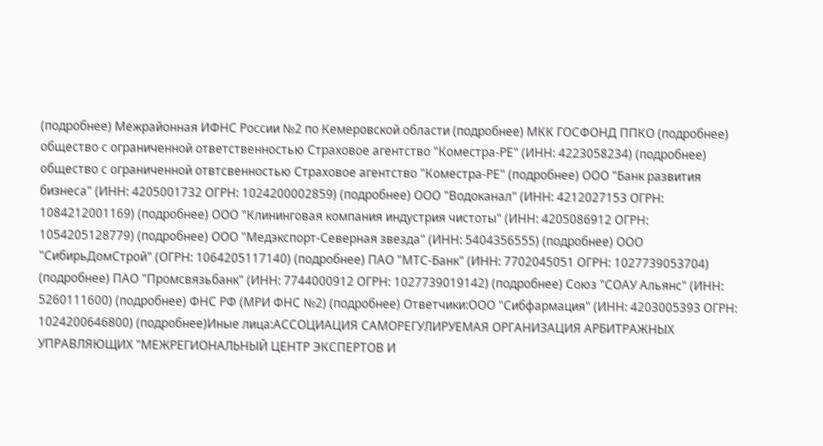(подробнее) Межрайонная ИФНС России №2 по Кемеровской области (подробнее) МКК ГОСФОНД ППКО (подробнее) общество с ограниченной ответственностью Страховое агентство "Коместра-РЕ" (ИНН: 4223058234) (подробнее) общество с ограниченной отвтсвенностью Страховое агентство "Коместра-РЕ" (подробнее) ООО "Банк развития бизнеса" (ИНН: 4205001732 ОГРН: 1024200002859) (подробнее) ООО "Водоканал" (ИНН: 4212027153 ОГРН: 1084212001169) (подробнее) ООО "Клининговая компания индустрия чистоты" (ИНН: 4205086912 ОГРН: 1054205128779) (подробнее) ООО "Медэкспорт-Северная звезда" (ИНН: 5404356555) (подробнее) ООО "СибирьДомСтрой" (ОГРН: 1064205117140) (подробнее) ПАО "МТС-Банк" (ИНН: 7702045051 ОГРН: 1027739053704) (подробнее) ПАО "Промсвязьбанк" (ИНН: 7744000912 ОГРН: 1027739019142) (подробнее) Союз "СОАУ Альянс" (ИНН: 5260111600) (подробнее) ФНС РФ (МРИ ФНС №2) (подробнее) Ответчики:ООО "Сибфармация" (ИНН: 4203005393 ОГРН: 1024200646800) (подробнее)Иные лица:АССОЦИАЦИЯ САМОРЕГУЛИРУЕМАЯ ОРГАНИЗАЦИЯ АРБИТРАЖНЫХ УПРАВЛЯЮЩИХ "МЕЖРЕГИОНАЛЬНЫЙ ЦЕНТР ЭКСПЕРТОВ И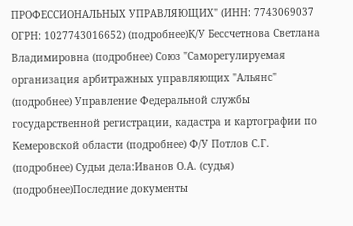ПРОФЕССИОНАЛЬНЫХ УПРАВЛЯЮЩИХ" (ИНН: 7743069037 ОГРН: 1027743016652) (подробнее)К/У Бессчетнова Светлана Владимировна (подробнее) Союз "Саморегулируемая организация арбитражных управляющих "Альянс" (подробнее) Управление Федеральной службы государственной регистрации, кадастра и картографии по Кемеровской области (подробнее) Ф/У Потлов С.Г. (подробнее) Судьи дела:Иванов О.А. (судья) (подробнее)Последние документы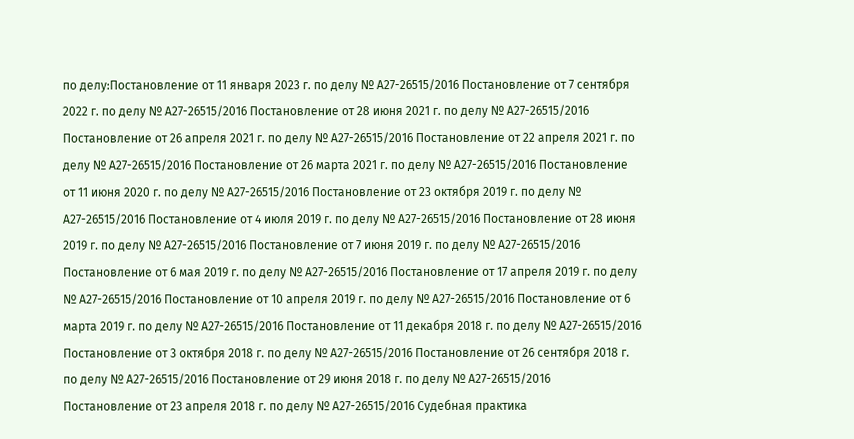по делу:Постановление от 11 января 2023 г. по делу № А27-26515/2016 Постановление от 7 сентября 2022 г. по делу № А27-26515/2016 Постановление от 28 июня 2021 г. по делу № А27-26515/2016 Постановление от 26 апреля 2021 г. по делу № А27-26515/2016 Постановление от 22 апреля 2021 г. по делу № А27-26515/2016 Постановление от 26 марта 2021 г. по делу № А27-26515/2016 Постановление от 11 июня 2020 г. по делу № А27-26515/2016 Постановление от 23 октября 2019 г. по делу № А27-26515/2016 Постановление от 4 июля 2019 г. по делу № А27-26515/2016 Постановление от 28 июня 2019 г. по делу № А27-26515/2016 Постановление от 7 июня 2019 г. по делу № А27-26515/2016 Постановление от 6 мая 2019 г. по делу № А27-26515/2016 Постановление от 17 апреля 2019 г. по делу № А27-26515/2016 Постановление от 10 апреля 2019 г. по делу № А27-26515/2016 Постановление от 6 марта 2019 г. по делу № А27-26515/2016 Постановление от 11 декабря 2018 г. по делу № А27-26515/2016 Постановление от 3 октября 2018 г. по делу № А27-26515/2016 Постановление от 26 сентября 2018 г. по делу № А27-26515/2016 Постановление от 29 июня 2018 г. по делу № А27-26515/2016 Постановление от 23 апреля 2018 г. по делу № А27-26515/2016 Судебная практика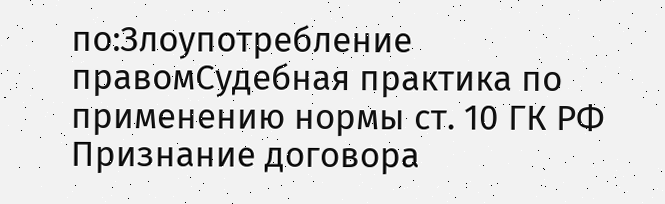по:Злоупотребление правомСудебная практика по применению нормы ст. 10 ГК РФ Признание договора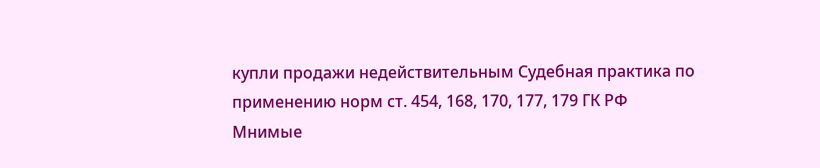купли продажи недействительным Судебная практика по применению норм ст. 454, 168, 170, 177, 179 ГК РФ
Мнимые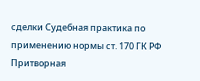сделки Судебная практика по применению нормы ст. 170 ГК РФ Притворная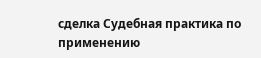сделка Судебная практика по применению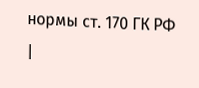нормы ст. 170 ГК РФ |